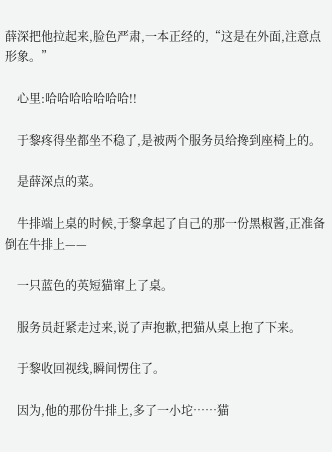薛深把他拉起来,脸色严肃,一本正经的,“这是在外面,注意点形象。”

    心里:哈哈哈哈哈哈哈!!

    于黎疼得坐都坐不稳了,是被两个服务员给搀到座椅上的。

    是薛深点的菜。

    牛排端上桌的时候,于黎拿起了自己的那一份黑椒酱,正准备倒在牛排上——

    一只蓝色的英短猫窜上了桌。

    服务员赶紧走过来,说了声抱歉,把猫从桌上抱了下来。

    于黎收回视线,瞬间愣住了。

    因为,他的那份牛排上,多了一小坨……猫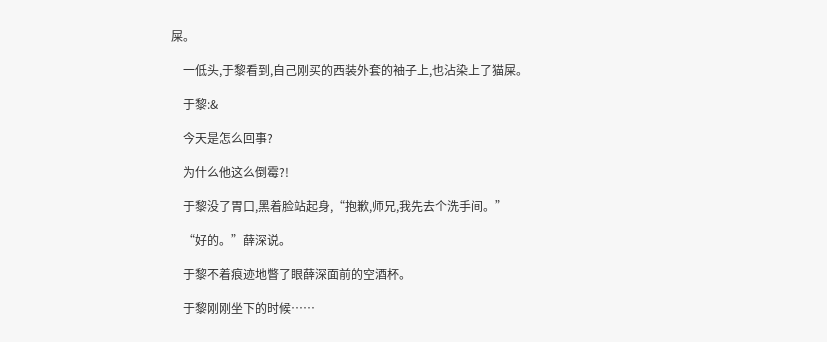屎。

    一低头,于黎看到,自己刚买的西装外套的袖子上,也沾染上了猫屎。

    于黎:&

    今天是怎么回事?

    为什么他这么倒霉?!

    于黎没了胃口,黑着脸站起身,“抱歉,师兄,我先去个洗手间。”

    “好的。”薛深说。

    于黎不着痕迹地瞥了眼薛深面前的空酒杯。

    于黎刚刚坐下的时候……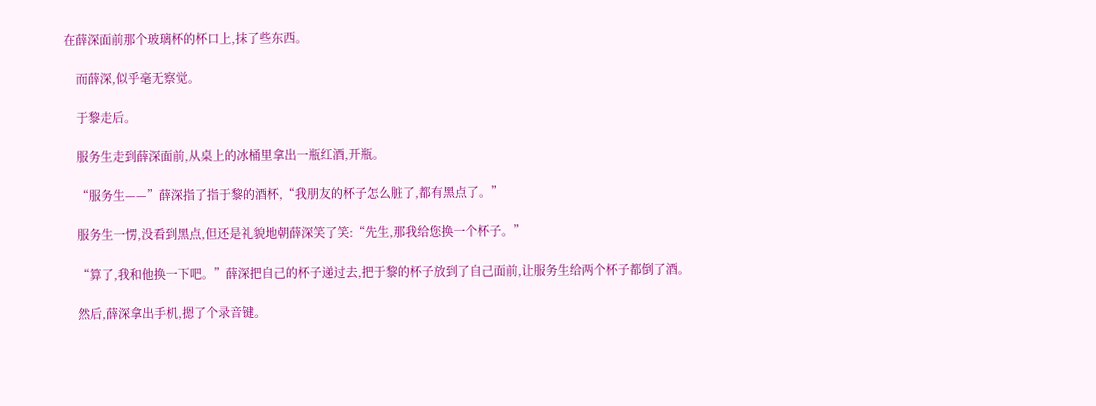在薛深面前那个玻璃杯的杯口上,抹了些东西。

    而薛深,似乎毫无察觉。

    于黎走后。

    服务生走到薛深面前,从桌上的冰桶里拿出一瓶红酒,开瓶。

    “服务生——”薛深指了指于黎的酒杯,“我朋友的杯子怎么脏了,都有黑点了。”

    服务生一愣,没看到黑点,但还是礼貌地朝薛深笑了笑:“先生,那我给您换一个杯子。”

    “算了,我和他换一下吧。”薛深把自己的杯子递过去,把于黎的杯子放到了自己面前,让服务生给两个杯子都倒了酒。

    然后,薛深拿出手机,摁了个录音键。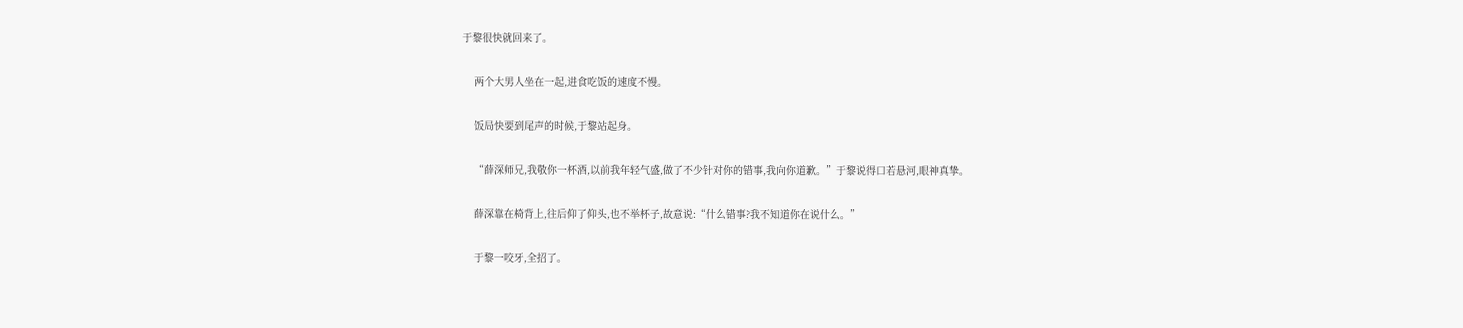于黎很快就回来了。

    两个大男人坐在一起,进食吃饭的速度不慢。

    饭局快要到尾声的时候,于黎站起身。

    “薛深师兄,我敬你一杯酒,以前我年轻气盛,做了不少针对你的错事,我向你道歉。”于黎说得口若悬河,眼神真挚。

    薛深靠在椅背上,往后仰了仰头,也不举杯子,故意说:“什么错事?我不知道你在说什么。”

    于黎一咬牙,全招了。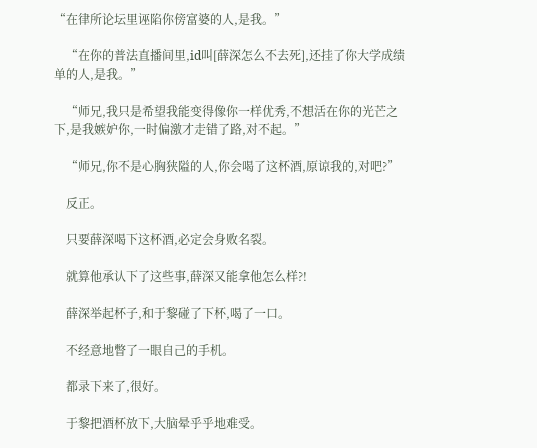“在律所论坛里诬陷你傍富婆的人,是我。”

    “在你的普法直播间里,id叫[薛深怎么不去死],还挂了你大学成绩单的人,是我。”

    “师兄,我只是希望我能变得像你一样优秀,不想活在你的光芒之下,是我嫉妒你,一时偏激才走错了路,对不起。”

    “师兄,你不是心胸狭隘的人,你会喝了这杯酒,原谅我的,对吧?”

    反正。

    只要薛深喝下这杯酒,必定会身败名裂。

    就算他承认下了这些事,薛深又能拿他怎么样?!

    薛深举起杯子,和于黎碰了下杯,喝了一口。

    不经意地瞥了一眼自己的手机。

    都录下来了,很好。

    于黎把酒杯放下,大脑晕乎乎地难受。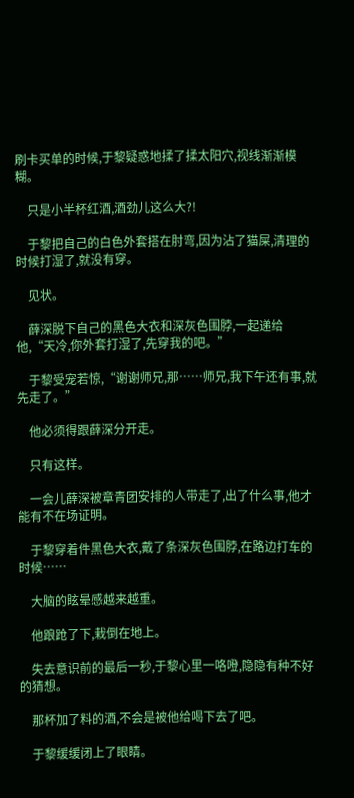刷卡买单的时候,于黎疑惑地揉了揉太阳穴,视线渐渐模糊。

    只是小半杯红酒,酒劲儿这么大?!

    于黎把自己的白色外套搭在肘弯,因为沾了猫屎,清理的时候打湿了,就没有穿。

    见状。

    薛深脱下自己的黑色大衣和深灰色围脖,一起递给他,“天冷,你外套打湿了,先穿我的吧。”

    于黎受宠若惊,“谢谢师兄,那……师兄,我下午还有事,就先走了。”

    他必须得跟薛深分开走。

    只有这样。

    一会儿薛深被章青团安排的人带走了,出了什么事,他才能有不在场证明。

    于黎穿着件黑色大衣,戴了条深灰色围脖,在路边打车的时候……

    大脑的眩晕感越来越重。

    他踉跄了下,栽倒在地上。

    失去意识前的最后一秒,于黎心里一咯噔,隐隐有种不好的猜想。

    那杯加了料的酒,不会是被他给喝下去了吧。

    于黎缓缓闭上了眼睛。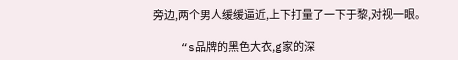旁边,两个男人缓缓逼近,上下打量了一下于黎,对视一眼。

    “s品牌的黑色大衣,g家的深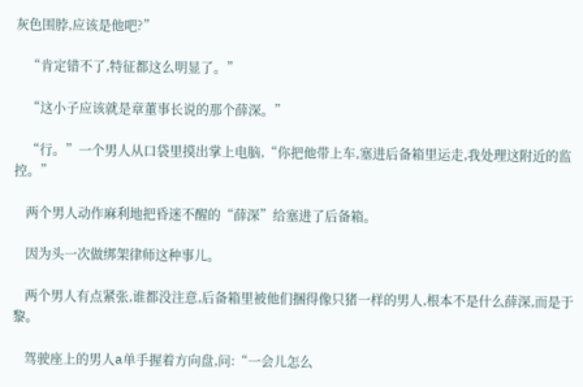灰色围脖,应该是他吧?”

    “肯定错不了,特征都这么明显了。”

    “这小子应该就是章董事长说的那个薛深。”

    “行。”一个男人从口袋里摸出掌上电脑,“你把他带上车,塞进后备箱里运走,我处理这附近的监控。”

    两个男人动作麻利地把昏迷不醒的“薛深”给塞进了后备箱。

    因为头一次做绑架律师这种事儿。

    两个男人有点紧张,谁都没注意,后备箱里被他们捆得像只猪一样的男人,根本不是什么薛深,而是于黎。

    驾驶座上的男人a单手握着方向盘,问:“一会儿怎么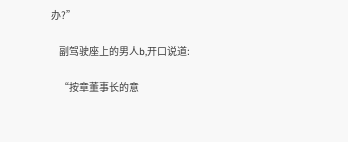办?”

    副驾驶座上的男人b,开口说道:

    “按章董事长的意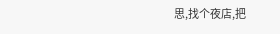思,找个夜店,把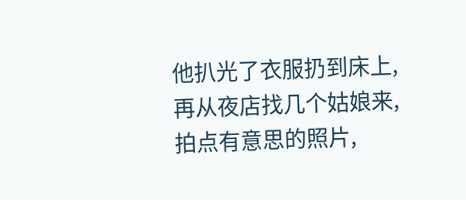他扒光了衣服扔到床上,再从夜店找几个姑娘来,拍点有意思的照片,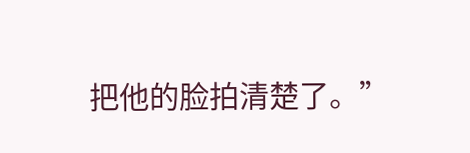把他的脸拍清楚了。”